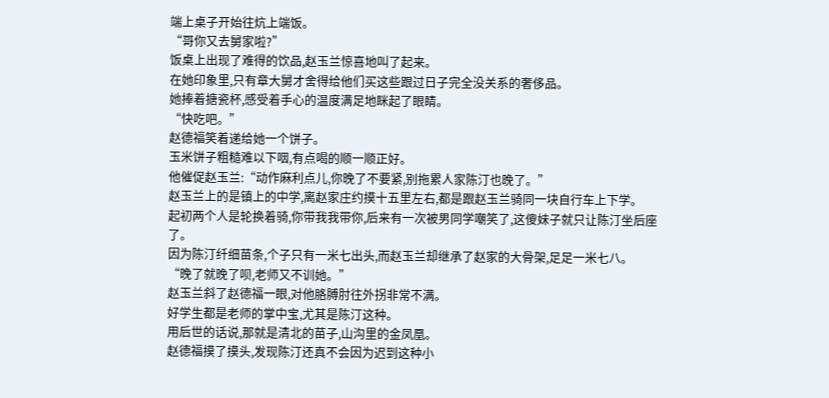端上桌子开始往炕上端饭。
“哥你又去舅家啦?”
饭桌上出现了难得的饮品,赵玉兰惊喜地叫了起来。
在她印象里,只有章大舅才舍得给他们买这些跟过日子完全没关系的奢侈品。
她捧着搪瓷杯,感受着手心的温度满足地眯起了眼睛。
“快吃吧。”
赵德福笑着递给她一个饼子。
玉米饼子粗糙难以下咽,有点喝的顺一顺正好。
他催促赵玉兰:“动作麻利点儿,你晚了不要紧,别拖累人家陈汀也晚了。”
赵玉兰上的是镇上的中学,离赵家庄约摸十五里左右,都是跟赵玉兰骑同一块自行车上下学。
起初两个人是轮换着骑,你带我我带你,后来有一次被男同学嘲笑了,这傻妹子就只让陈汀坐后座了。
因为陈汀纤细苗条,个子只有一米七出头,而赵玉兰却继承了赵家的大骨架,足足一米七八。
“晚了就晚了呗,老师又不训她。”
赵玉兰斜了赵德福一眼,对他胳膊肘往外拐非常不满。
好学生都是老师的掌中宝,尤其是陈汀这种。
用后世的话说,那就是清北的苗子,山沟里的金凤凰。
赵德福摸了摸头,发现陈汀还真不会因为迟到这种小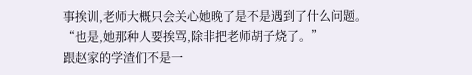事挨训,老师大概只会关心她晚了是不是遇到了什么问题。
“也是,她那种人要挨骂,除非把老师胡子烧了。”
跟赵家的学渣们不是一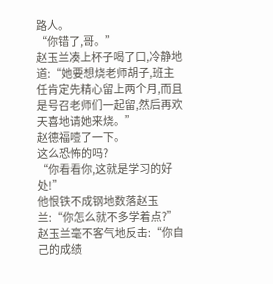路人。
“你错了,哥。”
赵玉兰凑上杯子喝了口,冷静地道:“她要想烧老师胡子,班主任肯定先精心留上两个月,而且是号召老师们一起留,然后再欢天喜地请她来烧。”
赵德福噎了一下。
这么恐怖的吗?
“你看看你,这就是学习的好处!”
他恨铁不成钢地数落赵玉兰:“你怎么就不多学着点?”
赵玉兰毫不客气地反击:“你自己的成绩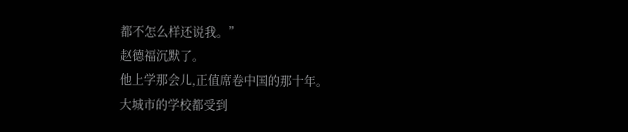都不怎么样还说我。”
赵德福沉默了。
他上学那会儿,正值席卷中国的那十年。
大城市的学校都受到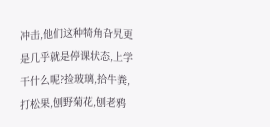冲击,他们这种犄角旮旯更是几乎就是停课状态,上学干什么呢?捡玻璃,拾牛粪,打松果,刨野菊花,刨老鸦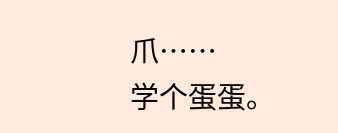爪……
学个蛋蛋。